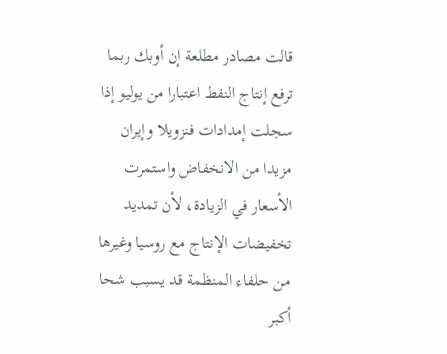قالت مصادر مطلعة إن أوبك ربما ترفع إنتاج النفط اعتبارا من يوليو إذا سجلت إمدادات فنزويلا وإيران مزيدا من الانخفاض واستمرت الأسعار في الزيادة، لأن تمديد تخفيضات الإنتاج مع روسيا وغيرها من حلفاء المنظمة قد يسبب شحا أكبر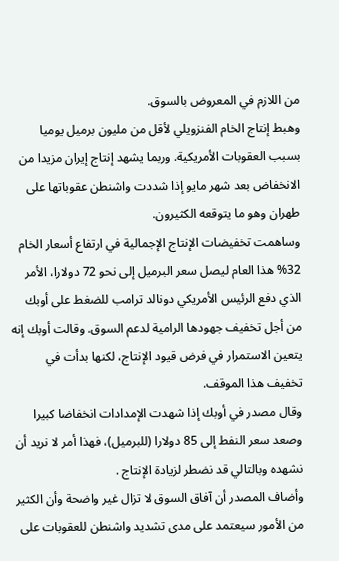من اللازم في المعروض بالسوق.
وهبط إنتاج الخام الفنزويلي لأقل من مليون برميل يوميا بسبب العقوبات الأمريكية. وربما يشهد إنتاج إيران مزيدا من الانخفاض بعد شهر مايو إذا شددت واشنطن عقوباتها على طهران وهو ما يتوقعه الكثيرون.
وساهمت تخفيضات الإنتاج الإجمالية في ارتفاع أسعار الخام 32% هذا العام ليصل سعر البرميل إلى نحو 72 دولارا، الأمر الذي دفع الرئيس الأمريكي دونالد ترامب للضغط على أوبك من أجل تخفيف جهودها الرامية لدعم السوق. وقالت أوبك إنه يتعين الاستمرار في فرض قيود الإنتاج، لكنها بدأت في تخفيف هذا الموقف.
وقال مصدر في أوبك إذا شهدت الإمدادات انخفاضا كبيرا وصعد سعر النفط إلى 85 دولارا (للبرميل)، فهذا أمر لا نريد أن نشهده وبالتالي قد نضطر لزيادة الإنتاج .
وأضاف المصدر أن آفاق السوق لا تزال غير واضحة وأن الكثير من الأمور سيعتمد على مدى تشديد واشنطن للعقوبات على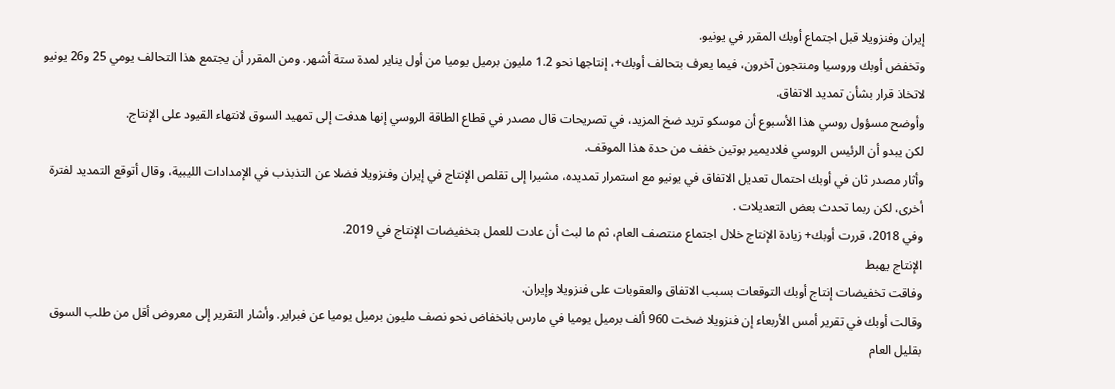إيران وفنزويلا قبل اجتماع أوبك المقرر في يونيو.
وتخفض أوبك وروسيا ومنتجون آخرون، فيما يعرف بتحالف أوبك+، إنتاجها نحو 1.2 مليون برميل يوميا من أول يناير لمدة ستة أشهر. ومن المقرر أن يجتمع هذا التحالف يومي 25 و26 يونيو لاتخاذ قرار بشأن تمديد الاتفاق.
وأوضح مسؤول روسي هذا الأسبوع أن موسكو تريد ضخ المزيد، في تصريحات قال مصدر في قطاع الطاقة الروسي إنها هدفت إلى تمهيد السوق لانتهاء القيود على الإنتاج.
لكن يبدو أن الرئيس الروسي فلاديمير بوتين خفف من حدة هذا الموقف.
وأثار مصدر ثان في أوبك احتمال تعديل الاتفاق في يونيو مع استمرار تمديده، مشيرا إلى تقلص الإنتاج في إيران وفنزويلا فضلا عن التذبذب في الإمدادات الليبية، وقال أتوقع التمديد لفترة أخرى، لكن ربما تحدث بعض التعديلات .
وفي 2018، قررت أوبك+ زيادة الإنتاج خلال اجتماع منتصف العام، ثم ما لبث أن عادت للعمل بتخفيضات الإنتاج في 2019.
الإنتاج يهبط
وفاقت تخفيضات إنتاج أوبك التوقعات بسبب الاتفاق والعقوبات على فنزويلا وإيران.
وقالت أوبك في تقرير أمس الأربعاء إن فنزويلا ضخت 960 ألف برميل يوميا في مارس بانخفاض نحو نصف مليون برميل يوميا عن فبراير. وأشار التقرير إلى معروض أقل من طلب السوق بقليل العام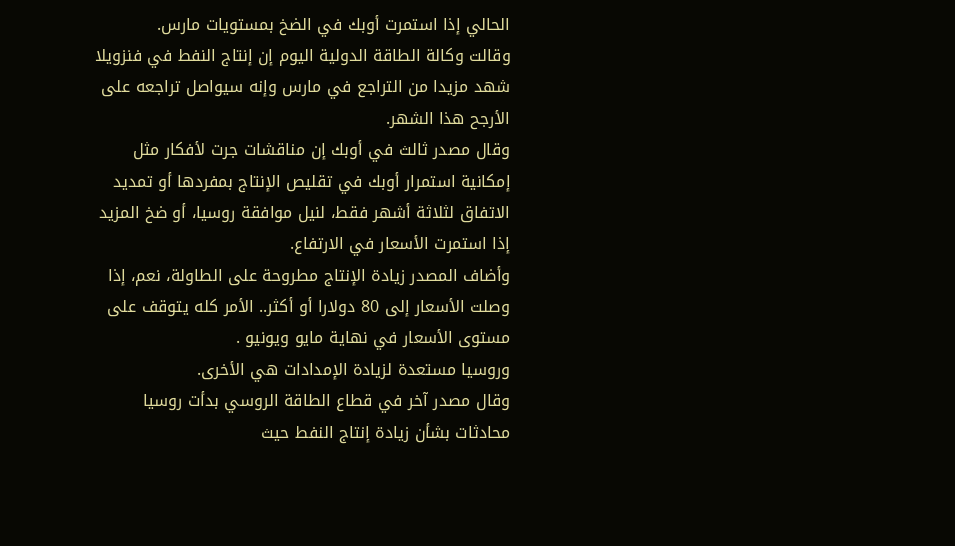الحالي إذا استمرت أوبك في الضخ بمستويات مارس.
وقالت وكالة الطاقة الدولية اليوم إن إنتاج النفط في فنزويلا شهد مزيدا من التراجع في مارس وإنه سيواصل تراجعه على الأرجح هذا الشهر.
وقال مصدر ثالث في أوبك إن مناقشات جرت لأفكار مثل إمكانية استمرار أوبك في تقليص الإنتاج بمفردها أو تمديد الاتفاق لثلاثة أشهر فقط، لنيل موافقة روسيا، أو ضخ المزيد إذا استمرت الأسعار في الارتفاع.
وأضاف المصدر زيادة الإنتاج مطروحة على الطاولة، نعم، إذا وصلت الأسعار إلى 80 دولارا أو أكثر.. الأمر كله يتوقف على مستوى الأسعار في نهاية مايو ويونيو .
وروسيا مستعدة لزيادة الإمدادات هي الأخرى.
وقال مصدر آخر في قطاع الطاقة الروسي بدأت روسيا محادثات بشأن زيادة إنتاج النفط حيث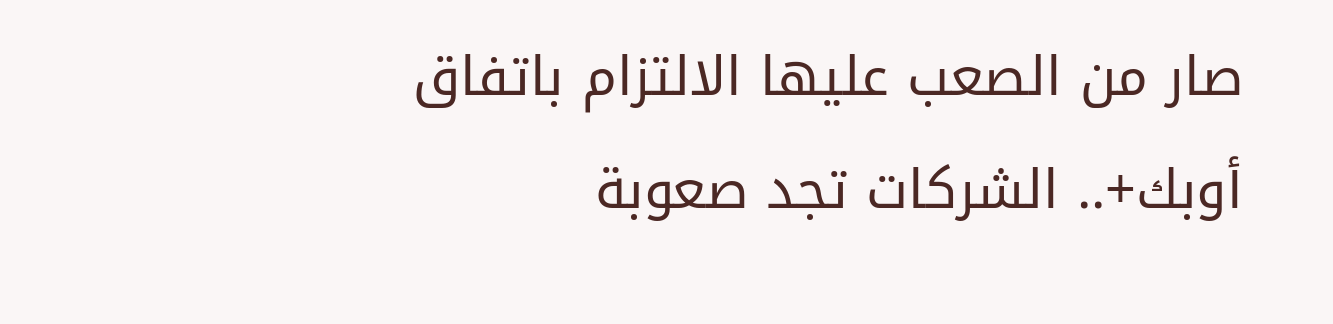صار من الصعب عليها الالتزام باتفاق أوبك+.. الشركات تجد صعوبة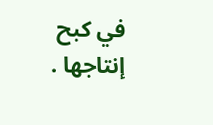في كبح إنتاجها .